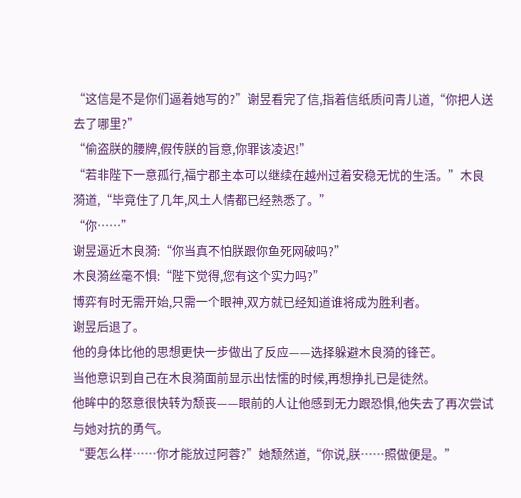“这信是不是你们逼着她写的?”谢昱看完了信,指着信纸质问青儿道,“你把人送去了哪里?”
“偷盗朕的腰牌,假传朕的旨意,你罪该凌迟!”
“若非陛下一意孤行,福宁郡主本可以继续在越州过着安稳无忧的生活。”木良漪道,“毕竟住了几年,风土人情都已经熟悉了。”
“你……”
谢昱逼近木良漪:“你当真不怕朕跟你鱼死网破吗?”
木良漪丝毫不惧:“陛下觉得,您有这个实力吗?”
博弈有时无需开始,只需一个眼神,双方就已经知道谁将成为胜利者。
谢昱后退了。
他的身体比他的思想更快一步做出了反应——选择躲避木良漪的锋芒。
当他意识到自己在木良漪面前显示出怯懦的时候,再想挣扎已是徒然。
他眸中的怒意很快转为颓丧——眼前的人让他感到无力跟恐惧,他失去了再次尝试与她对抗的勇气。
“要怎么样……你才能放过阿蓉?”她颓然道,“你说,朕……照做便是。”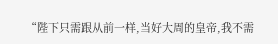“陛下只需跟从前一样,当好大周的皇帝,我不需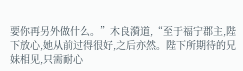要你再另外做什么。”木良漪道,“至于福宁郡主,陛下放心,她从前过得很好,之后亦然。陛下所期待的兄妹相见,只需耐心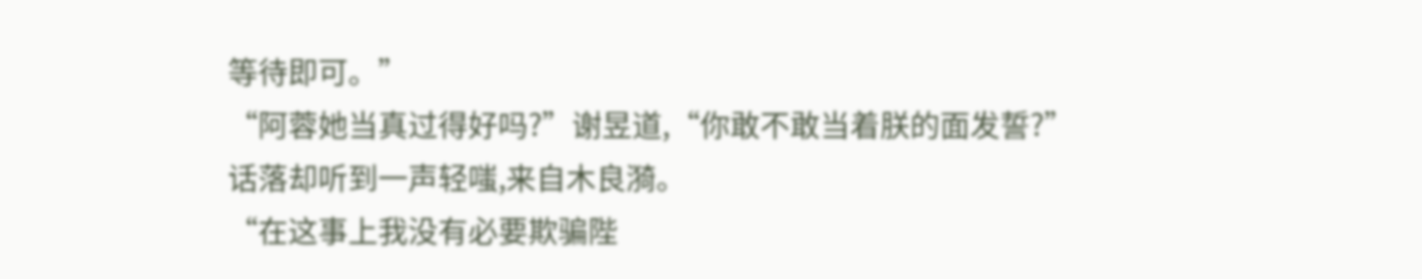等待即可。”
“阿蓉她当真过得好吗?”谢昱道,“你敢不敢当着朕的面发誓?”
话落却听到一声轻嗤,来自木良漪。
“在这事上我没有必要欺骗陛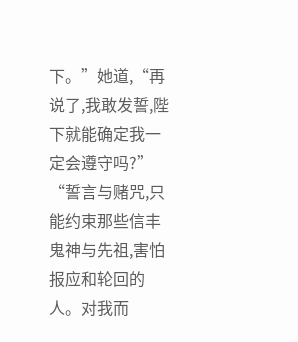下。”她道,“再说了,我敢发誓,陛下就能确定我一定会遵守吗?”
“誓言与赌咒,只能约束那些信丰鬼神与先祖,害怕报应和轮回的人。对我而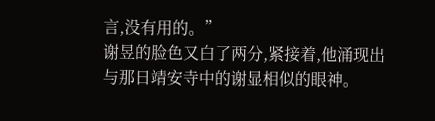言,没有用的。”
谢昱的脸色又白了两分,紧接着,他涌现出与那日靖安寺中的谢显相似的眼神。